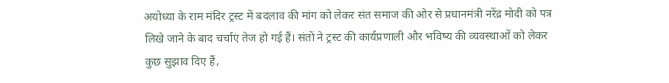अयोध्या के राम मंदिर ट्रस्ट में बदलाव की मांग को लेकर संत समाज की ओर से प्रधानमंत्री नरेंद्र मोदी को पत्र लिखे जाने के बाद चर्चाएं तेज हो गई हैं। संतों ने ट्रस्ट की कार्यप्रणाली और भविष्य की व्यवस्थाओं को लेकर कुछ सुझाव दिए हैं,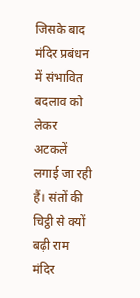जिसके बाद मंदिर प्रबंधन में संभावित बदलाव को लेकर अटकलें लगाई जा रही हैं। संतों की चिट्ठी से क्यों बढ़ी राम मंदिर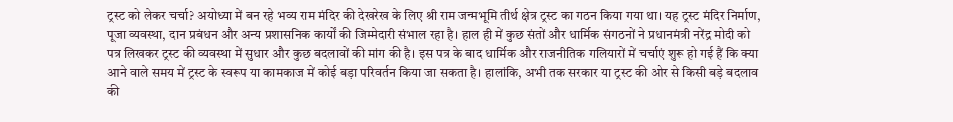ट्रस्ट को लेकर चर्चा? अयोध्या में बन रहे भव्य राम मंदिर की देखरेख के लिए श्री राम जन्मभूमि तीर्थ क्षेत्र ट्रस्ट का गठन किया गया था। यह ट्रस्ट मंदिर निर्माण, पूजा व्यवस्था, दान प्रबंधन और अन्य प्रशासनिक कार्यों की जिम्मेदारी संभाल रहा है। हाल ही में कुछ संतों और धार्मिक संगठनों ने प्रधानमंत्री नरेंद्र मोदी को पत्र लिखकर ट्रस्ट की व्यवस्था में सुधार और कुछ बदलावों की मांग की है। इस पत्र के बाद धार्मिक और राजनीतिक गलियारों में चर्चाएं शुरू हो गई हैं कि क्या आने वाले समय में ट्रस्ट के स्वरूप या कामकाज में कोई बड़ा परिवर्तन किया जा सकता है। हालांकि, अभी तक सरकार या ट्रस्ट की ओर से किसी बड़े बदलाव की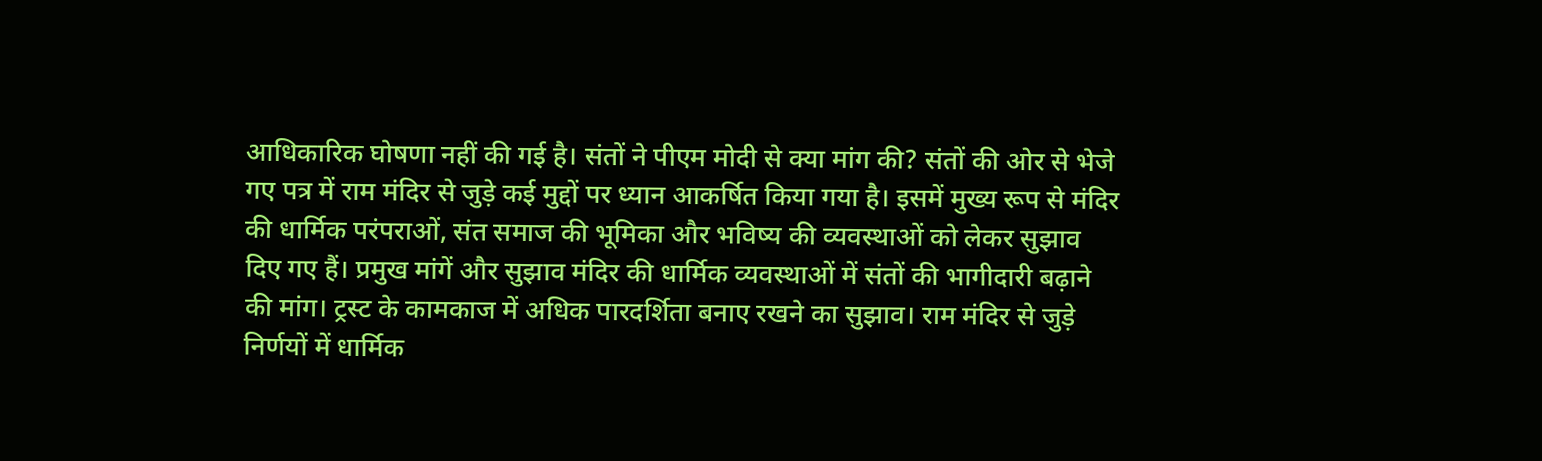आधिकारिक घोषणा नहीं की गई है। संतों ने पीएम मोदी से क्या मांग की? संतों की ओर से भेजे गए पत्र में राम मंदिर से जुड़े कई मुद्दों पर ध्यान आकर्षित किया गया है। इसमें मुख्य रूप से मंदिर की धार्मिक परंपराओं, संत समाज की भूमिका और भविष्य की व्यवस्थाओं को लेकर सुझाव दिए गए हैं। प्रमुख मांगें और सुझाव मंदिर की धार्मिक व्यवस्थाओं में संतों की भागीदारी बढ़ाने की मांग। ट्रस्ट के कामकाज में अधिक पारदर्शिता बनाए रखने का सुझाव। राम मंदिर से जुड़े निर्णयों में धार्मिक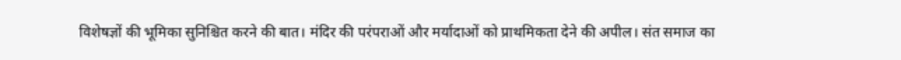विशेषज्ञों की भूमिका सुनिश्चित करने की बात। मंदिर की परंपराओं और मर्यादाओं को प्राथमिकता देने की अपील। संत समाज का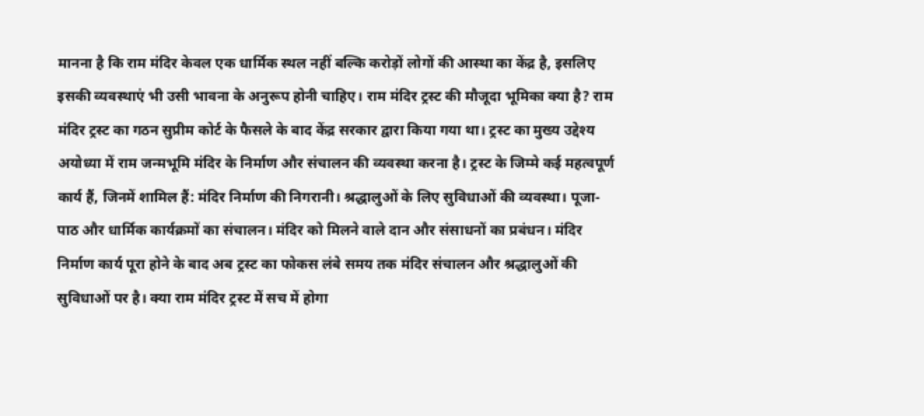मानना है कि राम मंदिर केवल एक धार्मिक स्थल नहीं बल्कि करोड़ों लोगों की आस्था का केंद्र है, इसलिए इसकी व्यवस्थाएं भी उसी भावना के अनुरूप होनी चाहिए। राम मंदिर ट्रस्ट की मौजूदा भूमिका क्या है? राम मंदिर ट्रस्ट का गठन सुप्रीम कोर्ट के फैसले के बाद केंद्र सरकार द्वारा किया गया था। ट्रस्ट का मुख्य उद्देश्य अयोध्या में राम जन्मभूमि मंदिर के निर्माण और संचालन की व्यवस्था करना है। ट्रस्ट के जिम्मे कई महत्वपूर्ण कार्य हैं, जिनमें शामिल हैं: मंदिर निर्माण की निगरानी। श्रद्धालुओं के लिए सुविधाओं की व्यवस्था। पूजा-पाठ और धार्मिक कार्यक्रमों का संचालन। मंदिर को मिलने वाले दान और संसाधनों का प्रबंधन। मंदिर निर्माण कार्य पूरा होने के बाद अब ट्रस्ट का फोकस लंबे समय तक मंदिर संचालन और श्रद्धालुओं की सुविधाओं पर है। क्या राम मंदिर ट्रस्ट में सच में होगा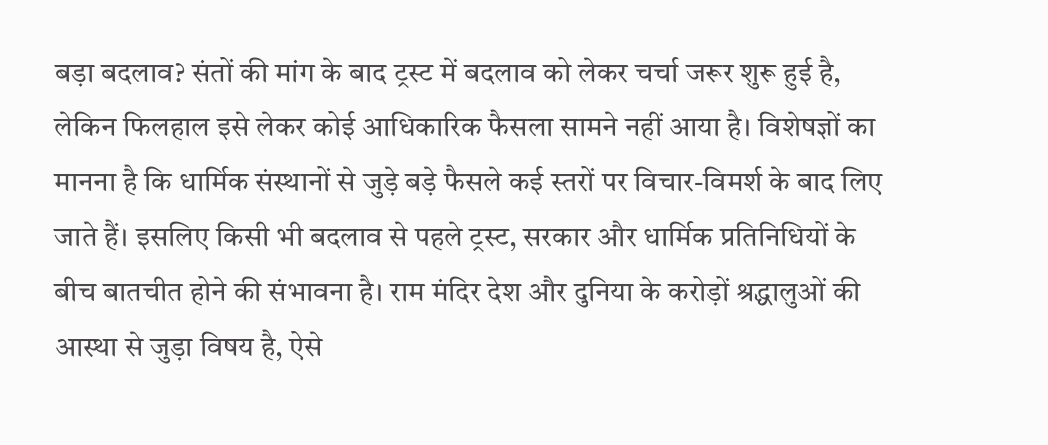बड़ा बदलाव? संतों की मांग के बाद ट्रस्ट में बदलाव को लेकर चर्चा जरूर शुरू हुई है, लेकिन फिलहाल इसे लेकर कोई आधिकारिक फैसला सामने नहीं आया है। विशेषज्ञों का मानना है कि धार्मिक संस्थानों से जुड़े बड़े फैसले कई स्तरों पर विचार-विमर्श के बाद लिए जाते हैं। इसलिए किसी भी बदलाव से पहले ट्रस्ट, सरकार और धार्मिक प्रतिनिधियों के बीच बातचीत होने की संभावना है। राम मंदिर देश और दुनिया के करोड़ों श्रद्धालुओं की आस्था से जुड़ा विषय है, ऐसे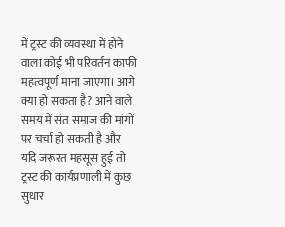में ट्रस्ट की व्यवस्था में होने वाला कोई भी परिवर्तन काफी महत्वपूर्ण माना जाएगा। आगे क्या हो सकता है? आने वाले समय में संत समाज की मांगों पर चर्चा हो सकती है और यदि जरूरत महसूस हुई तो ट्रस्ट की कार्यप्रणाली में कुछ सुधार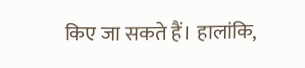किए जा सकते हैं। हालांकि,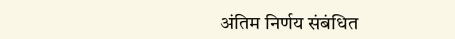अंतिम निर्णय संबंधित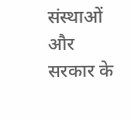संस्थाओं और सरकार के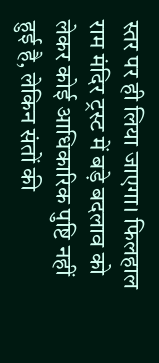स्तर पर ही लिया जाएगा। फिलहाल राम मंदिर ट्रस्ट में बड़े बदलाव को लेकर कोई आधिकारिक पुष्टि नहीं हुई है, लेकिन संतों की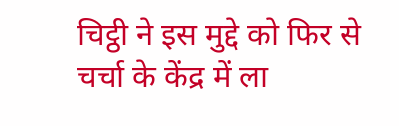चिट्ठी ने इस मुद्दे को फिर से चर्चा के केंद्र में ला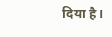दिया है।